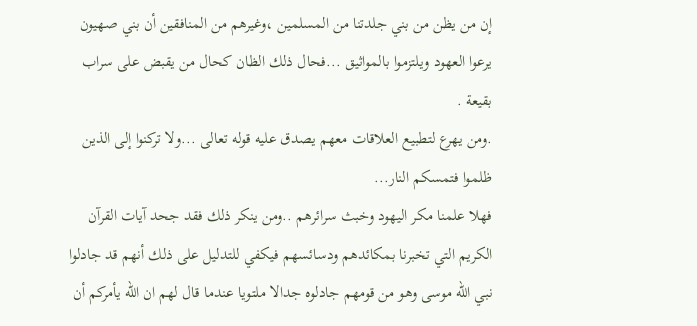إن من يظن من بني جلدتنا من المسلمين ،وغيرهم من المنافقين أن بني صهيون يرعوا العهود ويلتزموا بالمواثيق ...فحال ذلك الظان كحال من يقبض على سراب بقيعة .
.ومن يهرع لتطبيع العلاقات معهم يصدق عليه قوله تعالى ...ولا تركنوا إلى الذين ظلموا فتمسكم النار...
فهلا علمنا مكر اليهود وخبث سرائرهم ..ومن ينكر ذلك فقد جحد آيات القرآن الكريم التي تخبرنا بمكائدهم ودسائسهم فيكفي للتدليل على ذلك أنهم قد جادلوا نبي الله موسى وهو من قومهم جادلوه جدالا ملتويا عندما قال لهم ان الله يأمركم أن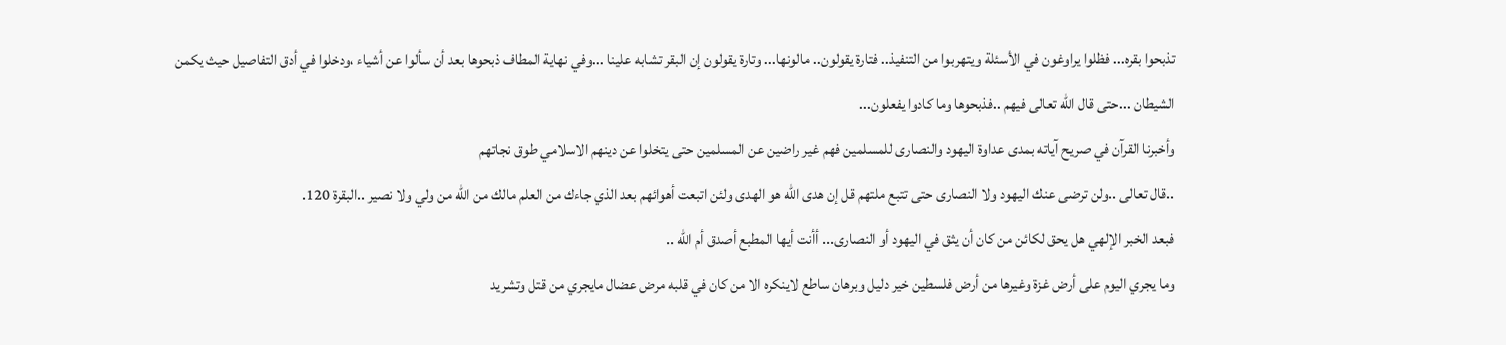تذبحوا بقره... فظلوا يراوغون في الأسئلة ويتهربوا من التنفيذ.. فتارة يقولون.. مالونها... وتارة يقولون إن البقر تشابه علينا ...وفي نهاية المطاف ذبحوها بعد أن سألوا عن أشياء ،ودخلوا في أدق التفاصيل حيث يكمن الشيطان ...حتى قال الله تعالى فيهم ..فذبحوها وما كادوا يفعلون...
وأخبرنا القرآن في صريح آياته بمدى عداوة اليهود والنصارى للمسلمين فهم غير راضين عن المسلمين حتى يتخلوا عن دينهم الاسلامي طوق نجاتهم
..قال تعالى ..ولن ترضى عنك اليهود ولا النصارى حتى تتبع ملتهم قل إن هدى الله هو الهدى ولئن اتبعت أهوائهم بعد الذي جاءك من العلم مالك من الله من ولي ولا نصير ..البقرة 120.
فبعد الخبر الإلهي هل يحق لكائن من كان أن يثق في اليهود أو النصارى... أأنت أيها المطبع أصدق أم الله ..
وما يجري اليوم على أرض غزة وغيرها من أرض فلسطين خير دليل وبرهان ساطع لاينكره الا من كان في قلبه مرض عضال مايجري من قتل وتشريد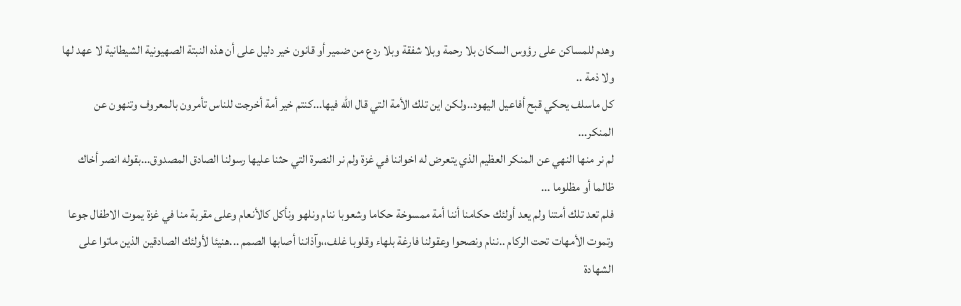وهدم للمساكن على رؤوس السكان بلا رحمة وبلا شفقة وبلا ردع من ضمير أو قانون خير دليل على أن هذه النبتة الصهيونية الشيطانية لا عهد لها ولا ذمة ..
كل ماسلف يحكي قبح أفاعيل اليهود..ولكن اين تلك الأمة التي قال الله فيها...كنتم خير أمة أخرجت للناس تأمرون بالمعروف وتنهون عن المنكر...
لم نر منها النهي عن المنكر العظيم الذي يتعرض له اخواننا في غزة ولم نر النصرة التي حثنا عليها رسولنا الصادق المصدوق...بقوله انصر أخاك ظالما أو مظلوما ...
فلم تعد تلك أمتنا ولم يعد أولئك حكامنا أننا أمة ممسوخة حكاما وشعوبا ننام ونلهو ونأكل كالأنعام وعلى مقربة منا في غزة يموت الاطفال جوعا وتموت الأمهات تحت الركام ..ننام ونصحوا وعقولنا فارغة بلهاء وقلوبا غلف،،وآذاننا أصابها الصمم ...هنيئا لأولئك الصادقين الذين ماتوا على الشهادة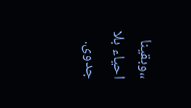،،وبقينا احياء بلا جدوى.